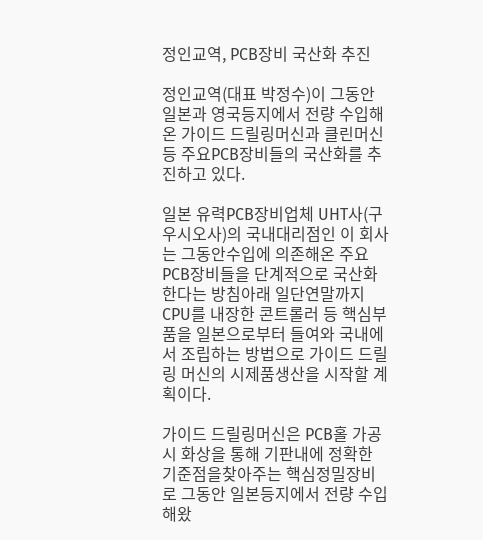정인교역, PCB장비 국산화 추진

정인교역(대표 박정수)이 그동안 일본과 영국등지에서 전량 수입해온 가이드 드릴링머신과 클린머신등 주요PCB장비들의 국산화를 추진하고 있다.

일본 유력PCB장비업체 UHT사(구우시오사)의 국내대리점인 이 회사는 그동안수입에 의존해온 주요PCB장비들을 단계적으로 국산화한다는 방침아래 일단연말까지 CPU를 내장한 콘트롤러 등 핵심부품을 일본으로부터 들여와 국내에서 조립하는 방법으로 가이드 드릴링 머신의 시제품생산을 시작할 계획이다.

가이드 드릴링머신은 PCB홀 가공시 화상을 통해 기판내에 정확한 기준점을찾아주는 핵심정밀장비로 그동안 일본등지에서 전량 수입해왔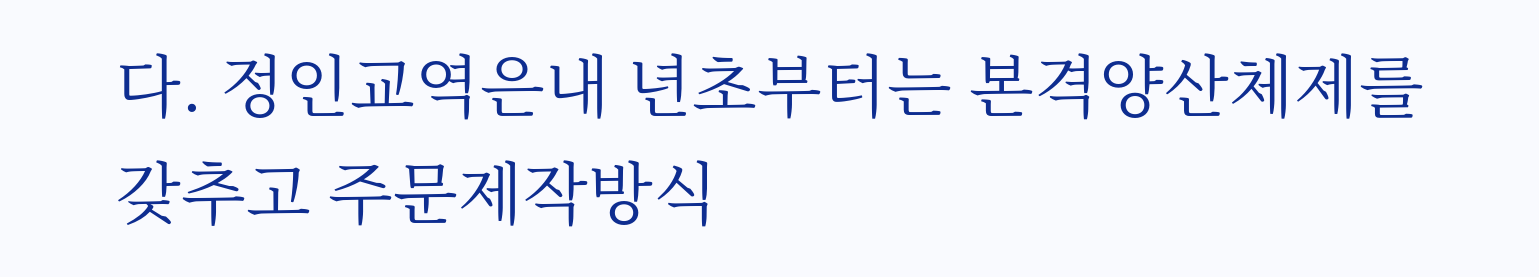다. 정인교역은내 년초부터는 본격양산체제를 갖추고 주문제작방식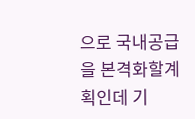으로 국내공급을 본격화할계 획인데 기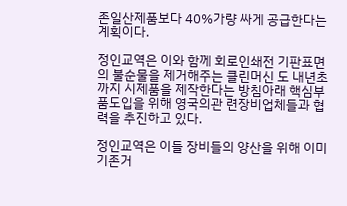존일산제품보다 40%가량 싸게 공급한다는 계획이다.

정인교역은 이와 함께 회로인쇄전 기판표면의 불순물을 제거해주는 클린머신 도 내년초까지 시제품을 제작한다는 방침아래 핵심부품도입을 위해 영국의관 련장비업체들과 협력을 추진하고 있다.

정인교역은 이들 장비들의 양산을 위해 이미 기존거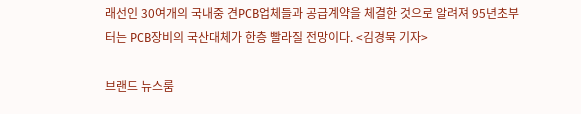래선인 30여개의 국내중 견PCB업체들과 공급계약을 체결한 것으로 알려져 95년초부터는 PCB장비의 국산대체가 한층 빨라질 전망이다. <김경묵 기자>

브랜드 뉴스룸